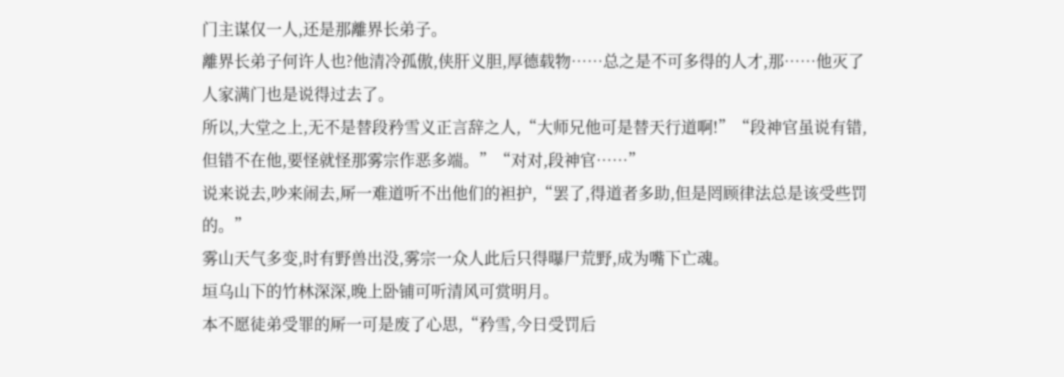门主谋仅一人,还是那離界长弟子。
離界长弟子何许人也?他清冷孤傲,侠肝义胆,厚德载物……总之是不可多得的人才,那……他灭了人家满门也是说得过去了。
所以,大堂之上,无不是替段矜雪义正言辞之人,“大师兄他可是替天行道啊!”“段神官虽说有错,但错不在他,要怪就怪那雾宗作恶多端。”“对对,段神官……”
说来说去,吵来闹去,厛一难道听不出他们的袒护,“罢了,得道者多助,但是罔顾律法总是该受些罚的。”
雾山天气多变,时有野兽出没,雾宗一众人此后只得曝尸荒野,成为嘴下亡魂。
垣乌山下的竹林深深,晚上卧铺可听清风可赏明月。
本不愿徒弟受罪的厛一可是废了心思,“矜雪,今日受罚后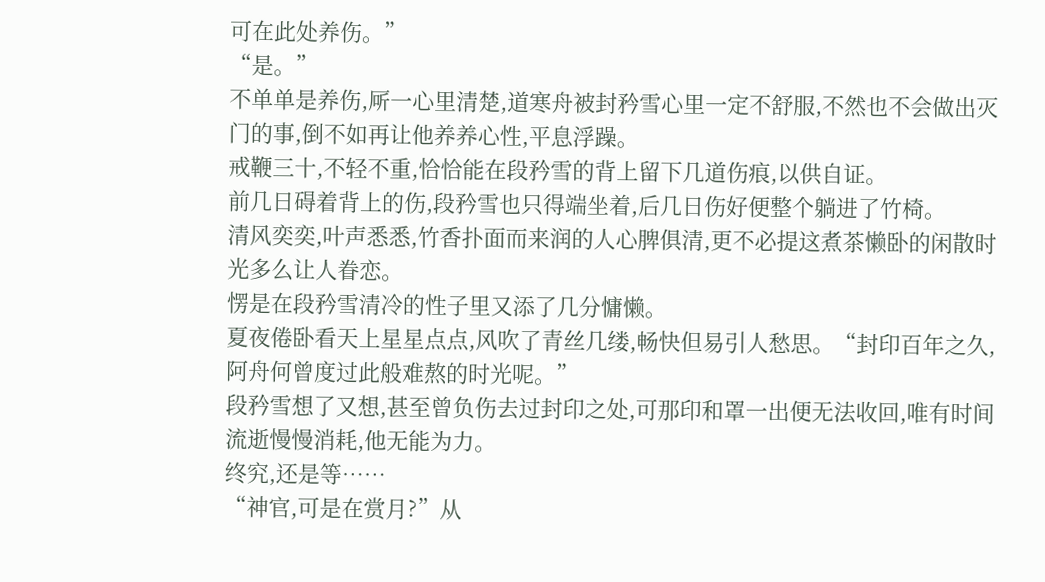可在此处养伤。”
“是。”
不单单是养伤,厛一心里清楚,道寒舟被封矜雪心里一定不舒服,不然也不会做出灭门的事,倒不如再让他养养心性,平息浮躁。
戒鞭三十,不轻不重,恰恰能在段矜雪的背上留下几道伤痕,以供自证。
前几日碍着背上的伤,段矜雪也只得端坐着,后几日伤好便整个躺进了竹椅。
清风奕奕,叶声悉悉,竹香扑面而来润的人心脾俱清,更不必提这煮茶懒卧的闲散时光多么让人眷恋。
愣是在段矜雪清冷的性子里又添了几分慵懒。
夏夜倦卧看天上星星点点,风吹了青丝几缕,畅快但易引人愁思。“封印百年之久,阿舟何曾度过此般难熬的时光呢。”
段矜雪想了又想,甚至曾负伤去过封印之处,可那印和罩一出便无法收回,唯有时间流逝慢慢消耗,他无能为力。
终究,还是等……
“神官,可是在赏月?”从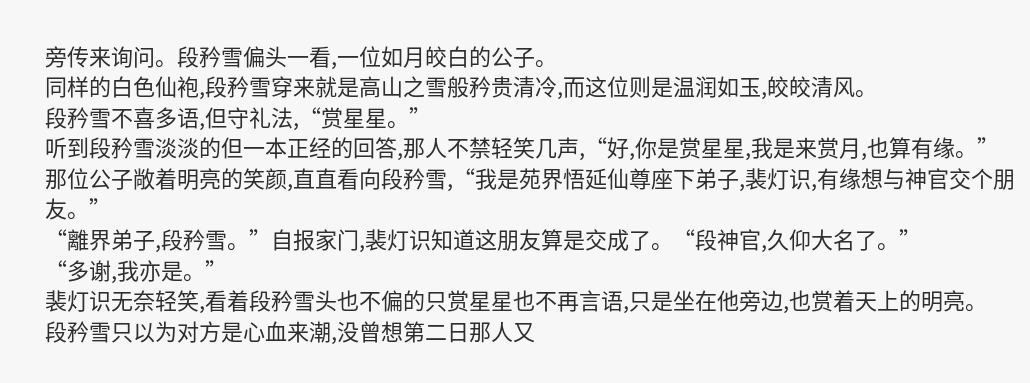旁传来询问。段矜雪偏头一看,一位如月皎白的公子。
同样的白色仙袍,段矜雪穿来就是高山之雪般矜贵清冷,而这位则是温润如玉,皎皎清风。
段矜雪不喜多语,但守礼法,“赏星星。”
听到段矜雪淡淡的但一本正经的回答,那人不禁轻笑几声,“好,你是赏星星,我是来赏月,也算有缘。”
那位公子敞着明亮的笑颜,直直看向段矜雪,“我是苑界悟延仙尊座下弟子,裴灯识,有缘想与神官交个朋友。”
“離界弟子,段矜雪。”自报家门,裴灯识知道这朋友算是交成了。“段神官,久仰大名了。”
“多谢,我亦是。”
裴灯识无奈轻笑,看着段矜雪头也不偏的只赏星星也不再言语,只是坐在他旁边,也赏着天上的明亮。
段矜雪只以为对方是心血来潮,没曾想第二日那人又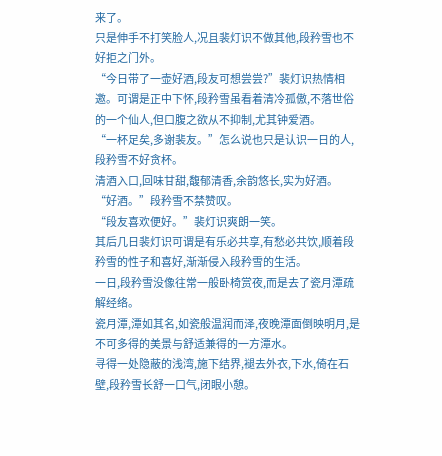来了。
只是伸手不打笑脸人,况且裴灯识不做其他,段矜雪也不好拒之门外。
“今日带了一壶好酒,段友可想尝尝?”裴灯识热情相邀。可谓是正中下怀,段矜雪虽看着清冷孤傲,不落世俗的一个仙人,但口腹之欲从不抑制,尤其钟爱酒。
“一杯足矣,多谢裴友。”怎么说也只是认识一日的人,段矜雪不好贪杯。
清酒入口,回味甘甜,馥郁清香,余韵悠长,实为好酒。
“好酒。”段矜雪不禁赞叹。
“段友喜欢便好。”裴灯识爽朗一笑。
其后几日裴灯识可谓是有乐必共享,有愁必共饮,顺着段矜雪的性子和喜好,渐渐侵入段矜雪的生活。
一日,段矜雪没像往常一般卧椅赏夜,而是去了瓷月潭疏解经络。
瓷月潭,潭如其名,如瓷般温润而泽,夜晚潭面倒映明月,是不可多得的美景与舒适兼得的一方潭水。
寻得一处隐蔽的浅湾,施下结界,褪去外衣,下水,倚在石壁,段矜雪长舒一口气,闭眼小憩。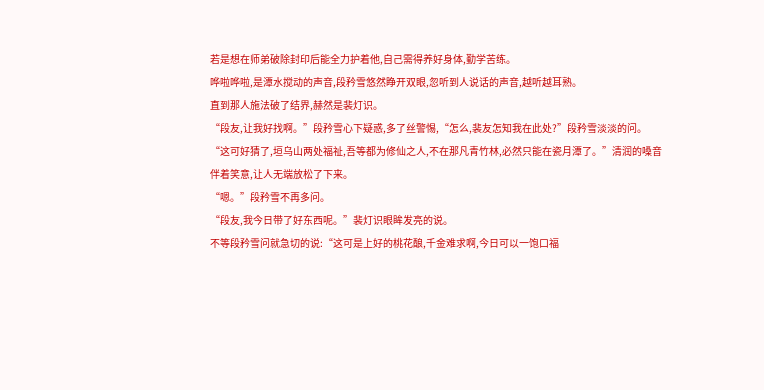若是想在师弟破除封印后能全力护着他,自己需得养好身体,勤学苦练。
哗啦哗啦,是潭水搅动的声音,段矜雪悠然睁开双眼,忽听到人说话的声音,越听越耳熟。
直到那人施法破了结界,赫然是裴灯识。
“段友,让我好找啊。”段矜雪心下疑惑,多了丝警惕,“怎么,裴友怎知我在此处?”段矜雪淡淡的问。
“这可好猜了,垣乌山两处福祉,吾等都为修仙之人,不在那凡青竹林,必然只能在瓷月潭了。”清润的嗓音伴着笑意,让人无端放松了下来。
“嗯。”段矜雪不再多问。
“段友,我今日带了好东西呢。”裴灯识眼眸发亮的说。
不等段矜雪问就急切的说:“这可是上好的桃花酿,千金难求啊,今日可以一饱口福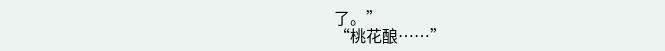了。”
“桃花酿……”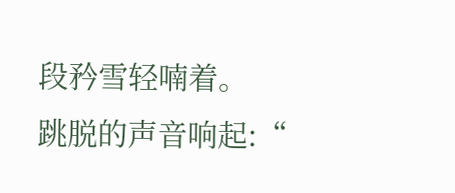段矜雪轻喃着。
跳脱的声音响起:“